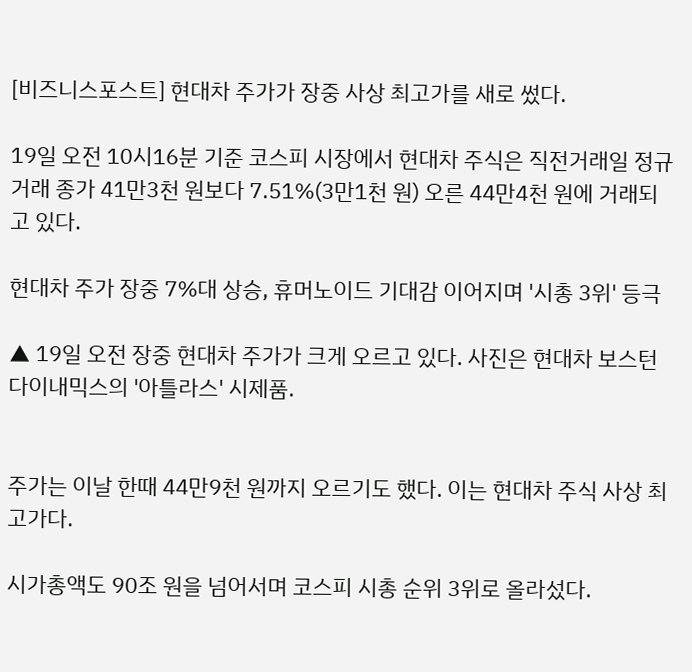[비즈니스포스트] 현대차 주가가 장중 사상 최고가를 새로 썼다.

19일 오전 10시16분 기준 코스피 시장에서 현대차 주식은 직전거래일 정규거래 종가 41만3천 원보다 7.51%(3만1천 원) 오른 44만4천 원에 거래되고 있다.

현대차 주가 장중 7%대 상승, 휴머노이드 기대감 이어지며 '시총 3위' 등극

▲ 19일 오전 장중 현대차 주가가 크게 오르고 있다. 사진은 현대차 보스턴다이내믹스의 '아틀라스' 시제품.


주가는 이날 한때 44만9천 원까지 오르기도 했다. 이는 현대차 주식 사상 최고가다.

시가총액도 90조 원을 넘어서며 코스피 시총 순위 3위로 올라섰다.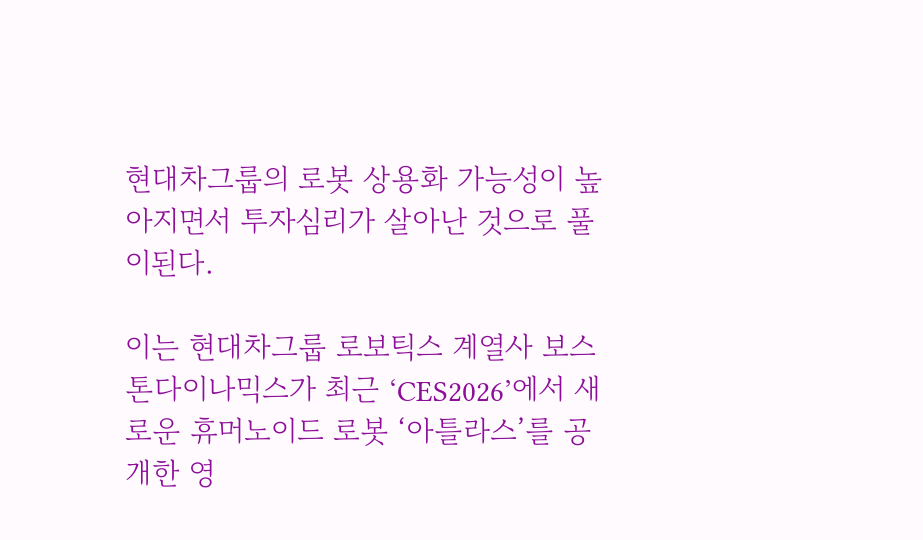현대차그룹의 로봇 상용화 가능성이 높아지면서 투자심리가 살아난 것으로 풀이된다.

이는 현대차그룹 로보틱스 계열사 보스톤다이나믹스가 최근 ‘CES2026’에서 새로운 휴머노이드 로봇 ‘아틀라스’를 공개한 영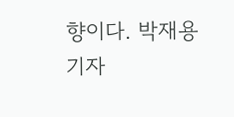향이다. 박재용 기자